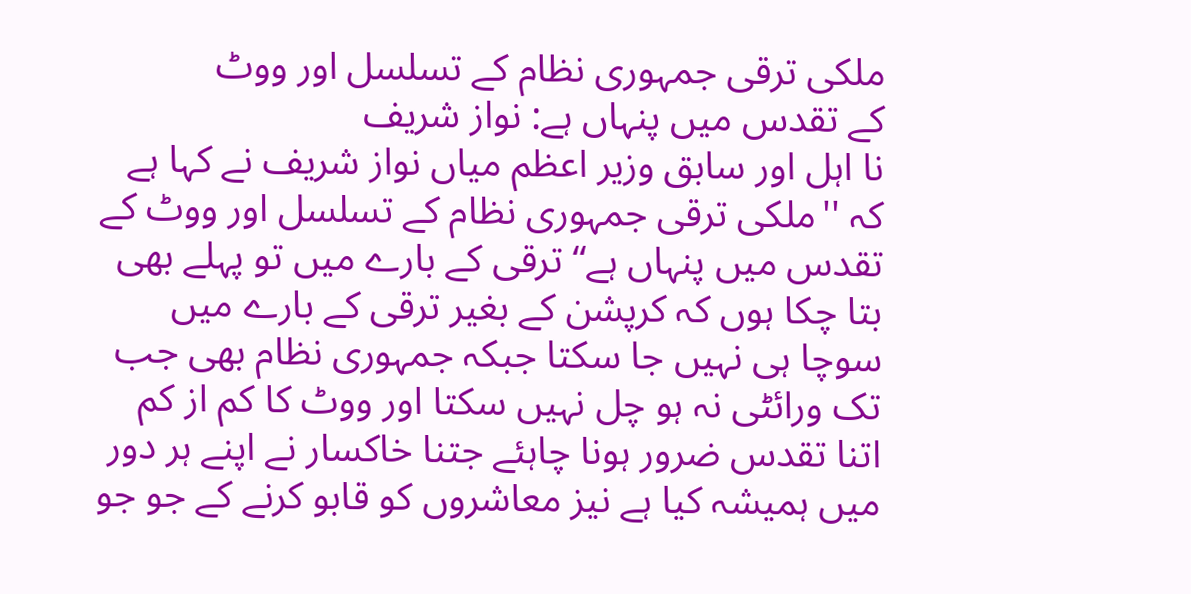ملکی ترقی جمہوری نظام کے تسلسل اور ووٹ
کے تقدس میں پنہاں ہے: نواز شریف
نا اہل اور سابق وزیر اعظم میاں نواز شریف نے کہا ہے کہ ''ملکی ترقی جمہوری نظام کے تسلسل اور ووٹ کے تقدس میں پنہاں ہے‘‘ ترقی کے بارے میں تو پہلے بھی بتا چکا ہوں کہ کرپشن کے بغیر ترقی کے بارے میں سوچا ہی نہیں جا سکتا جبکہ جمہوری نظام بھی جب تک ورائٹی نہ ہو چل نہیں سکتا اور ووٹ کا کم از کم اتنا تقدس ضرور ہونا چاہئے جتنا خاکسار نے اپنے ہر دور میں ہمیشہ کیا ہے نیز معاشروں کو قابو کرنے کے جو جو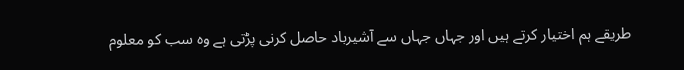طریقے ہم اختیار کرتے ہیں اور جہاں جہاں سے آشیرباد حاصل کرنی پڑتی ہے وہ سب کو معلوم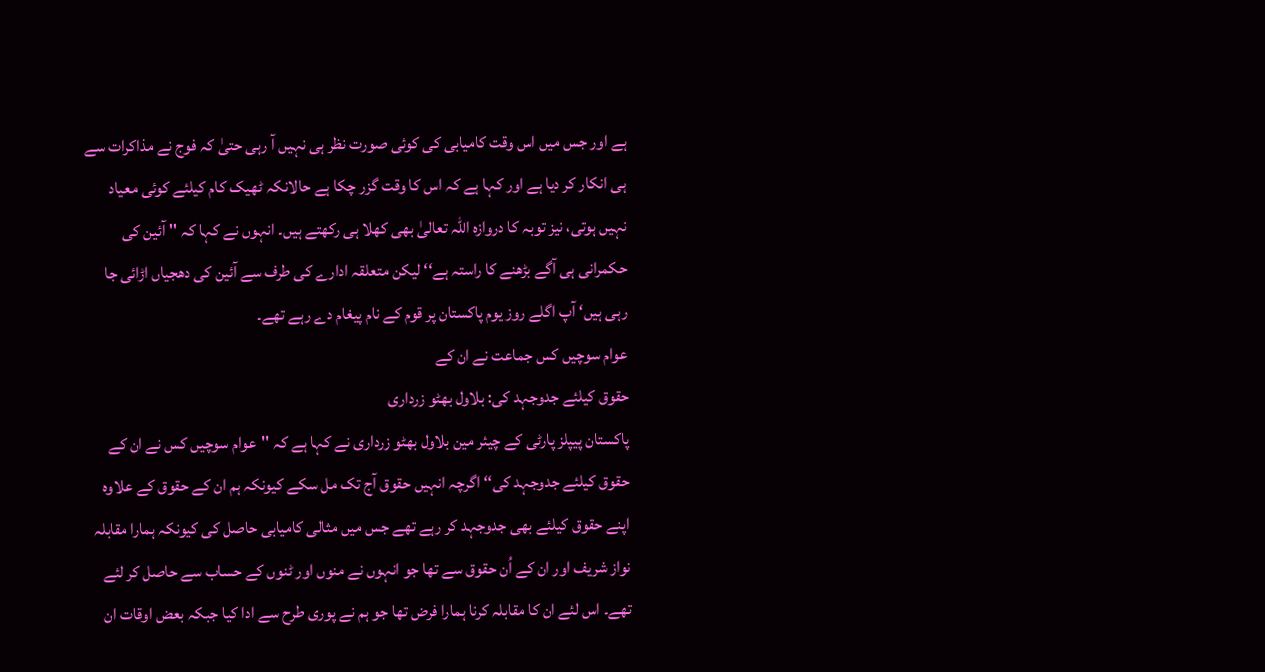ہے اور جس میں اس وقت کامیابی کی کوئی صورت نظر ہی نہیں آ رہی حتیٰ کہ فوج نے مذاکرات سے ہی انکار کر دیا ہے اور کہا ہے کہ اس کا وقت گزر چکا ہے حالانکہ ٹھیک کام کیلئے کوئی معیاد نہیں ہوتی، نیز توبہ کا دروازہ اللہ تعالیٰ بھی کھلا ہی رکھتے ہیں۔ انہوں نے کہا کہ '' آئین کی حکمرانی ہی آگے بڑھنے کا راستہ ہے‘‘ لیکن متعلقہ ادارے کی طرف سے آئین کی دھجیاں اڑائی جا رہی ہیں‘ آپ اگلے روز یوم پاکستان پر قوم کے نام پیغام دے رہے تھے۔
عوام سوچیں کس جماعت نے ان کے
حقوق کیلئے جدوجہد کی: بلاول بھٹو زرداری
پاکستان پیپلز پارٹی کے چیئر مین بلاول بھٹو زرداری نے کہا ہے کہ ''عوام سوچیں کس نے ان کے حقوق کیلئے جدوجہد کی‘‘ اگرچہ انہیں حقوق آج تک مل سکے کیونکہ ہم ان کے حقوق کے علاوہ اپنے حقوق کیلئے بھی جدوجہد کر رہے تھے جس میں مثالی کامیابی حاصل کی کیونکہ ہمارا مقابلہ نواز شریف اور ان کے اُن حقوق سے تھا جو انہوں نے منوں اور ٹنوں کے حساب سے حاصل کر لئے تھے۔ اس لئے ان کا مقابلہ کرنا ہمارا فرض تھا جو ہم نے پوری طرح سے ادا کیا جبکہ بعض اوقات ان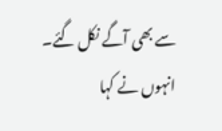سے بھی آگے نکل گئے۔ انہوں نے کہا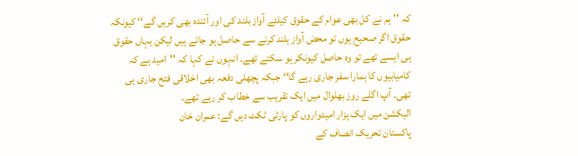کہ ''ہم نے کل بھی عوام کے حقوق کیلئے آواز بلند کی اور آئندہ بھی کریں گے‘‘ کیونکہ حقوق اگر صحیح ہوں تو محض آواز بلند کرنے سے حاصل ہو جاتے ہیں لیکن یہاں حقوق ہی ایسے تھے تو وہ حاصل کیونکر ہو سکتے تھے۔ انہوں نے کہا کہ ''امید ہے کہ کامیابیوں کا ہمارا سفر جاری رہے گا‘‘ جبکہ پچھلی دفعہ بھی اخلاقی فتح جاری ہی تھی۔ آپ اگلے روز بھلوال میں ایک تقریب سے خطاب کر رہے تھے۔
الیکشن میں ایک ہزار امیدواروں کو پارٹی ٹکٹ دیں گے: عمران خان
پاکستان تحریک انصاف کے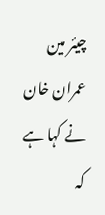چیئر مین عمران خان نے کہا ہے کہ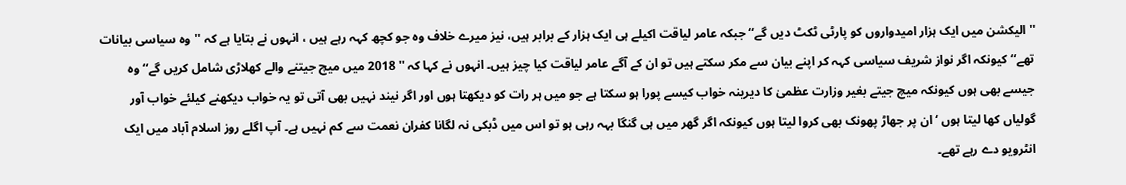''الیکشن میں ایک ہزار امیدواروں کو پارٹی ٹکٹ دیں گے‘‘ جبکہ عامر لیاقت اکیلے ہی ایک ہزار کے برابر ہیں، نیز میرے خلاف وہ جو کچھ کہہ رہے ہیں ، انہوں نے بتایا ہے کہ ''وہ سیاسی بیانات تھے‘‘ کیونکہ اگر نواز شریف سیاسی کہہ کر اپنے بیان سے مکر سکتے ہیں تو ان کے آگے عامر لیاقت کیا چیز ہیں۔ انہوں نے کہا کہ '' 2018 میں میچ جیتنے والے کھلاڑی شامل کریں گے‘‘ وہ جیسے بھی ہوں کیونکہ میچ جیتے بغیر وزارت عظمیٰ کا دیرینہ خواب کیسے پورا ہو سکتا ہے جو میں ہر رات کو دیکھتا ہوں اور اگر نیند نہیں بھی آتی تو یہ خواب دیکھنے کیلئے خواب آور گولیاں کھا لیتا ہوں ‘ان پر جھاڑ پھونک بھی کروا لیتا ہوں کیونکہ اگر گھر میں ہی گنگا بہہ رہی ہو تو اس میں ڈبکی نہ لگانا کفران نعمت سے کم نہیں ہے۔ آپ اگلے روز اسلام آباد میں ایک انٹرویو دے رہے تھے۔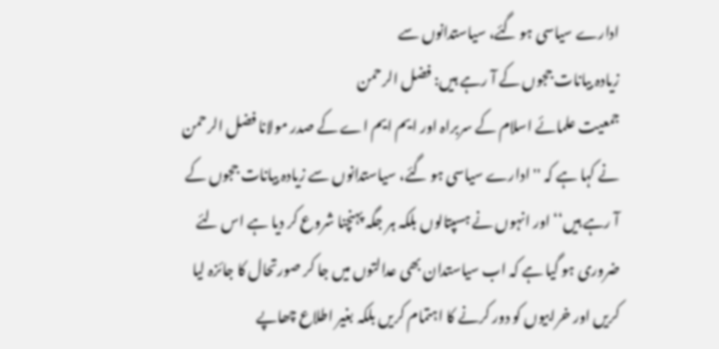ادارے سیاسی ہو گئے، سیاستدانوں سے
زیادہ بیانات ججوں کے آ رہے ہیں: فضل الرحمن
جمعیت علمائے اسلام کے سربراہ اور ایم ایم اے کے صدر مولانا فضل الرحمن نے کہا ہے کہ '' ادارے سیاسی ہو گئے، سیاستدانوں سے زیادہ بیانات ججوں کے آ رہے ہیں‘‘ اور انہوں نے ہسپتالوں بلکہ ہر جگہ پہنچنا شروع کر دیا ہے اس لئے ضروری ہو گیا ہے کہ اب سیاستدان بھی عدالتوں میں جا کر صورتحال کا جائزہ لیا کریں اور خرابیوں کو دور کرنے کا اہتمام کریں بلکہ بغیر اطلاع چھاپے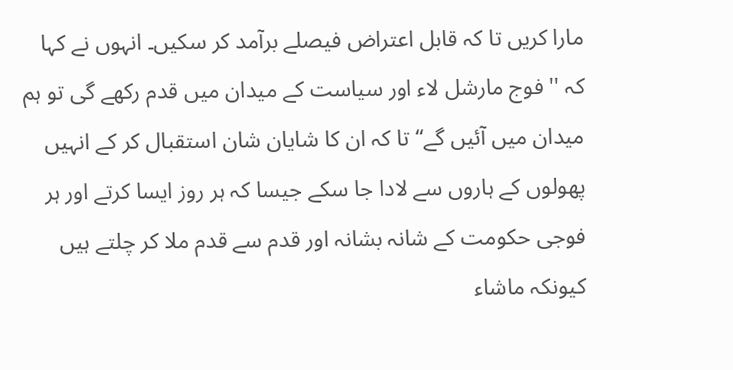مارا کریں تا کہ قابل اعتراض فیصلے برآمد کر سکیں۔ انہوں نے کہا کہ '' فوج مارشل لاء اور سیاست کے میدان میں قدم رکھے گی تو ہم میدان میں آئیں گے‘‘ تا کہ ان کا شایان شان استقبال کر کے انہیں پھولوں کے ہاروں سے لادا جا سکے جیسا کہ ہر روز ایسا کرتے اور ہر فوجی حکومت کے شانہ بشانہ اور قدم سے قدم ملا کر چلتے ہیں کیونکہ ماشاء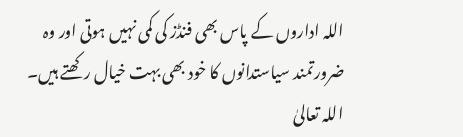اللہ اداروں کے پاس بھی فنڈز کی کمی نہیں ہوتی اور وہ ضرورتمند سیاستدانوں کا خود بھی بہت خیال رکھتے ہیں۔ اللہ تعالیٰ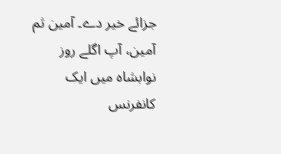جزائے خیر دے۔ آمین ثم آمین، آپ اگلے روز نوابشاہ میں ایک کانفرنس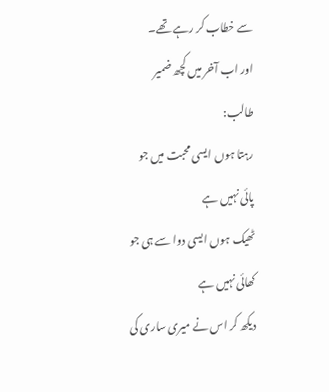سے خطاب کر رہے تھے۔
اور اب آخر میں کچھ ضمیر طالب:
رہتا ہوں ایسی محبت میں جو پائی نہیں ہے
ٹھیک ہوں ایسی دوا سے ہی جو کھائی نہیں ہے
دیکھ کر اس نے میری ساری کی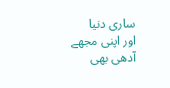ساری دنیا
اور اپنی مجھے آدھی بھی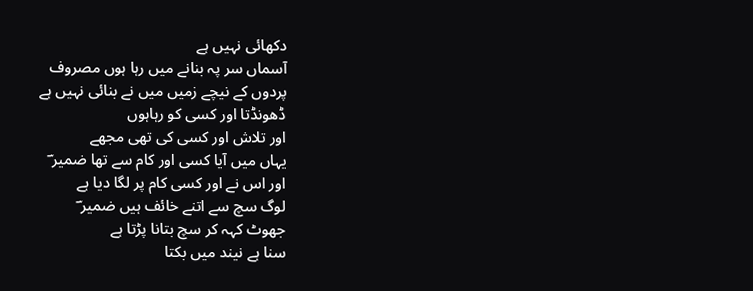دکھائی نہیں ہے
آسماں سر پہ بنانے میں رہا ہوں مصروف
پردوں کے نیچے زمیں میں نے بنائی نہیں ہے
ڈھونڈتا اور کسی کو رہاہوں
اور تلاش اور کسی کی تھی مجھے
یہاں میں آیا کسی اور کام سے تھا ضمیر ؔ
اور اس نے اور کسی کام پر لگا دیا ہے
لوگ سچ سے اتنے خائف ہیں ضمیر ؔ
جھوٹ کہہ کر سچ بتانا پڑتا ہے
سنا ہے نیند میں بکتا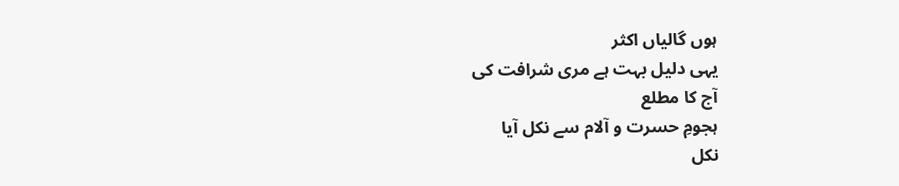ہوں گالیاں اکثر
یہی دلیل بہت ہے مری شرافت کی
آج کا مطلع
ہجومِ حسرت و آلام سے نکل آیا
نکل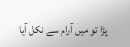پڑا تو میں آرام سے نکل آیا